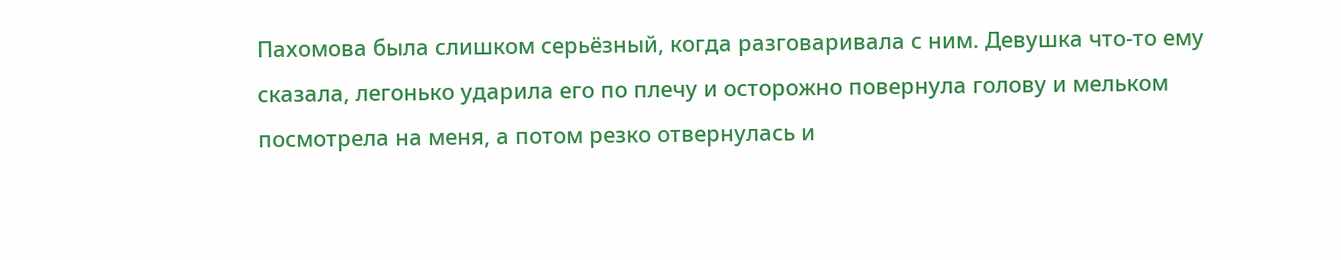Пахомова была слишком серьёзный, когда разговаривала с ним. Девушка что-то ему сказала, легонько ударила его по плечу и осторожно повернула голову и мельком посмотрела на меня, а потом резко отвернулась и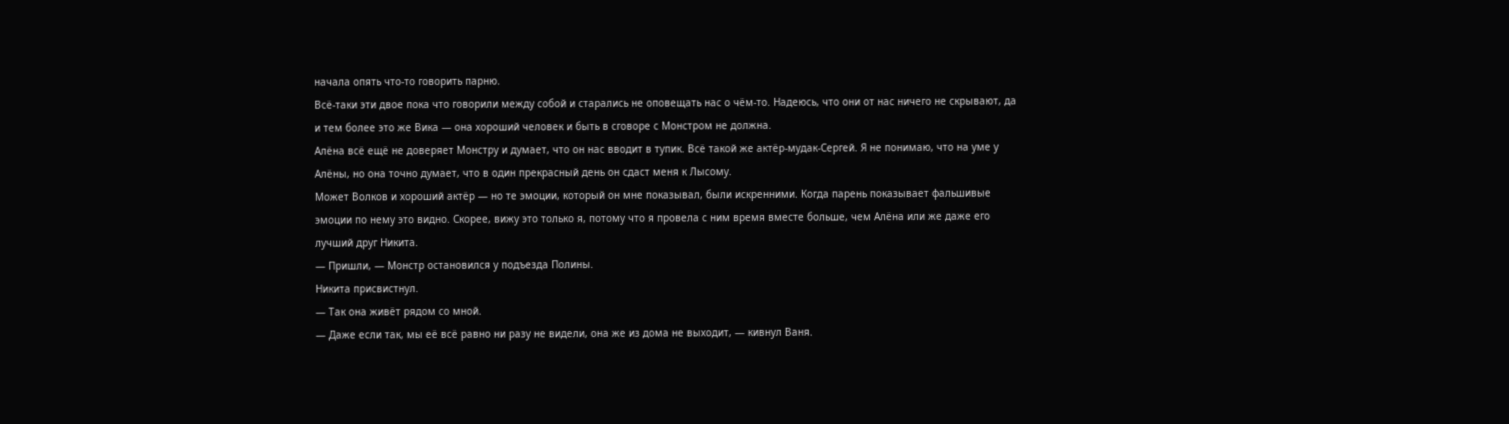начала опять что-то говорить парню.
Всё-таки эти двое пока что говорили между собой и старались не оповещать нас о чём-то. Надеюсь, что они от нас ничего не скрывают, да и тем более это же Вика — она хороший человек и быть в сговоре с Монстром не должна.
Алёна всё ещё не доверяет Монстру и думает, что он нас вводит в тупик. Всё такой же актёр-мудак-Сергей. Я не понимаю, что на уме у Алёны, но она точно думает, что в один прекрасный день он сдаст меня к Лысому.
Может Волков и хороший актёр — но те эмоции, который он мне показывал, были искренними. Когда парень показывает фальшивые эмоции по нему это видно. Скорее, вижу это только я, потому что я провела с ним время вместе больше, чем Алёна или же даже его лучший друг Никита.
— Пришли, — Монстр остановился у подъезда Полины.
Никита присвистнул.
— Так она живёт рядом со мной.
— Даже если так, мы её всё равно ни разу не видели, она же из дома не выходит, — кивнул Ваня.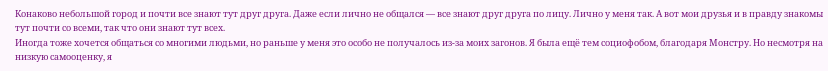Конаково небольшой город и почти все знают тут друг друга. Даже если лично не общался — все знают друг друга по лицу. Лично у меня так. А вот мои друзья и в правду знакомы тут почти со всеми, так что они знают тут всех.
Иногда тоже хочется общаться со многими людьми, но раньше у меня это особо не получалось из-за моих загонов. Я была ещё тем социофобом, благодаря Монстру. Но несмотря на низкую самооценку, я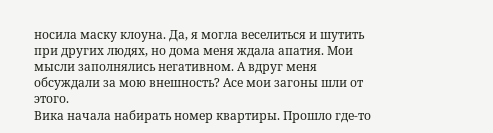носила маску клоуна. Да, я могла веселиться и шутить при других людях, но дома меня ждала апатия. Мои мысли заполнялись негативном. А вдруг меня обсуждали за мою внешность? Асе мои загоны шли от этого.
Вика начала набирать номер квартиры. Прошло где-то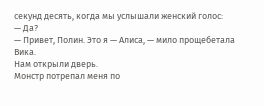секунд десять, когда мы услышали женский голос:
— Да?
— Привет, Полин. Это я — Алиса, — мило прощебетала Вика.
Нам открыли дверь.
Монстр потрепал меня по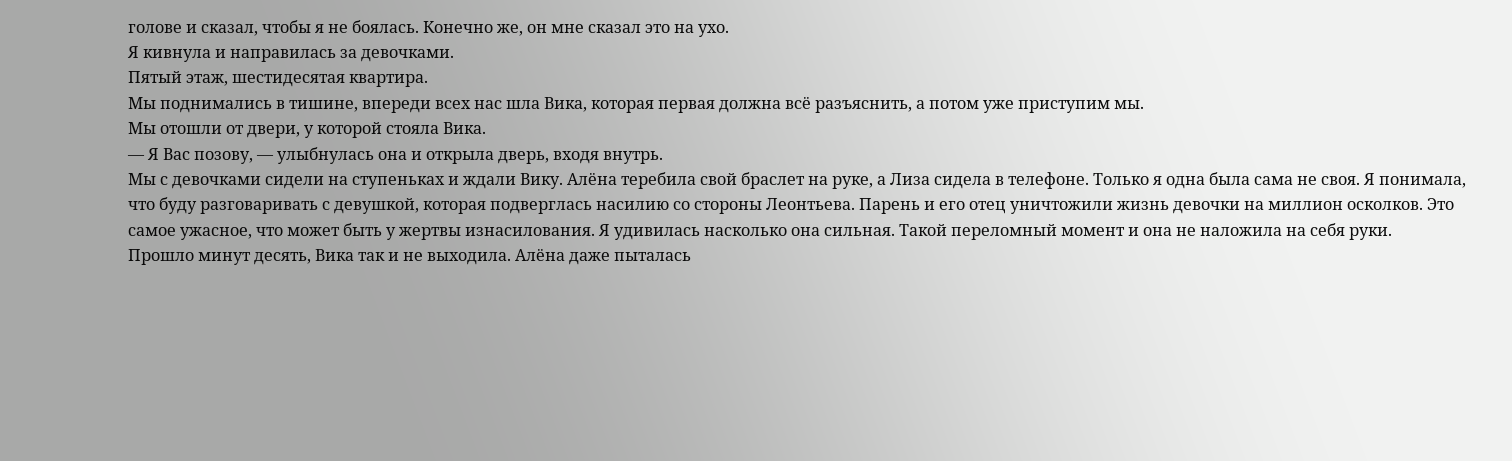голове и сказал, чтобы я не боялась. Конечно же, он мне сказал это на ухо.
Я кивнула и направилась за девочками.
Пятый этаж, шестидесятая квартира.
Мы поднимались в тишине, впереди всех нас шла Вика, которая первая должна всё разъяснить, а потом уже приступим мы.
Мы отошли от двери, у которой стояла Вика.
— Я Вас позову, — улыбнулась она и открыла дверь, входя внутрь.
Мы с девочками сидели на ступеньках и ждали Вику. Алёна теребила свой браслет на руке, а Лиза сидела в телефоне. Только я одна была сама не своя. Я понимала, что буду разговаривать с девушкой, которая подверглась насилию со стороны Леонтьева. Парень и его отец уничтожили жизнь девочки на миллион осколков. Это самое ужасное, что может быть у жертвы изнасилования. Я удивилась насколько она сильная. Такой переломный момент и она не наложила на себя руки.
Прошло минут десять, Вика так и не выходила. Алёна даже пыталась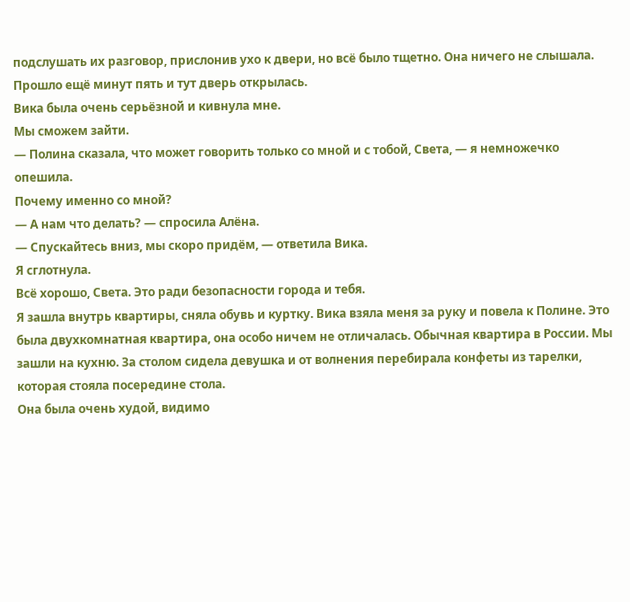подслушать их разговор, прислонив ухо к двери, но всё было тщетно. Она ничего не слышала.
Прошло ещё минут пять и тут дверь открылась.
Вика была очень серьёзной и кивнула мне.
Мы сможем зайти.
— Полина сказала, что может говорить только со мной и с тобой, Света, — я немножечко опешила.
Почему именно со мной?
— А нам что делать? — спросила Алёна.
— Спускайтесь вниз, мы скоро придём, — ответила Вика.
Я сглотнула.
Всё хорошо, Света. Это ради безопасности города и тебя.
Я зашла внутрь квартиры, сняла обувь и куртку. Вика взяла меня за руку и повела к Полине. Это была двухкомнатная квартира, она особо ничем не отличалась. Обычная квартира в России. Мы зашли на кухню. За столом сидела девушка и от волнения перебирала конфеты из тарелки, которая стояла посередине стола.
Она была очень худой, видимо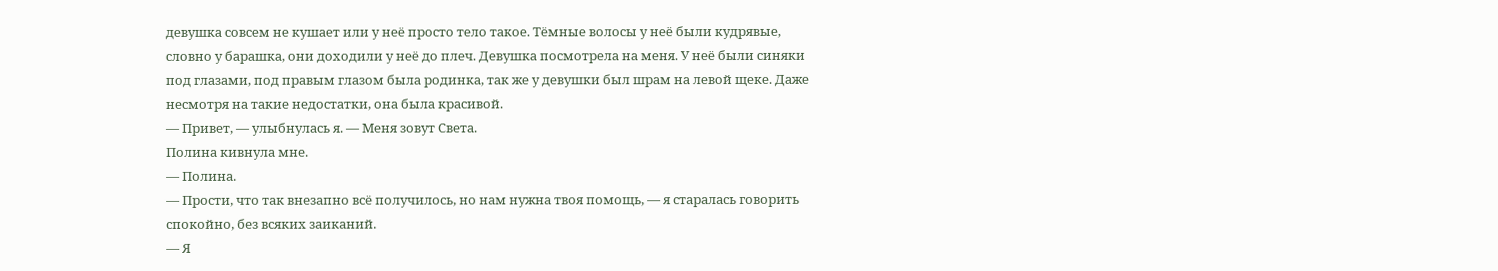девушка совсем не кушает или у неё просто тело такое. Тёмные волосы у неё были кудрявые, словно у барашка, они доходили у неё до плеч. Девушка посмотрела на меня. У неё были синяки под глазами, под правым глазом была родинка, так же у девушки был шрам на левой щеке. Даже несмотря на такие недостатки, она была красивой.
— Привет, — улыбнулась я. — Меня зовут Света.
Полина кивнула мне.
— Полина.
— Прости, что так внезапно всё получилось, но нам нужна твоя помощь, — я старалась говорить спокойно, без всяких заиканий.
— Я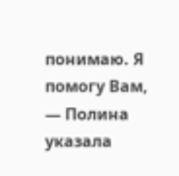понимаю. Я помогу Вам, — Полина указала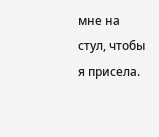мне на стул, чтобы я присела.